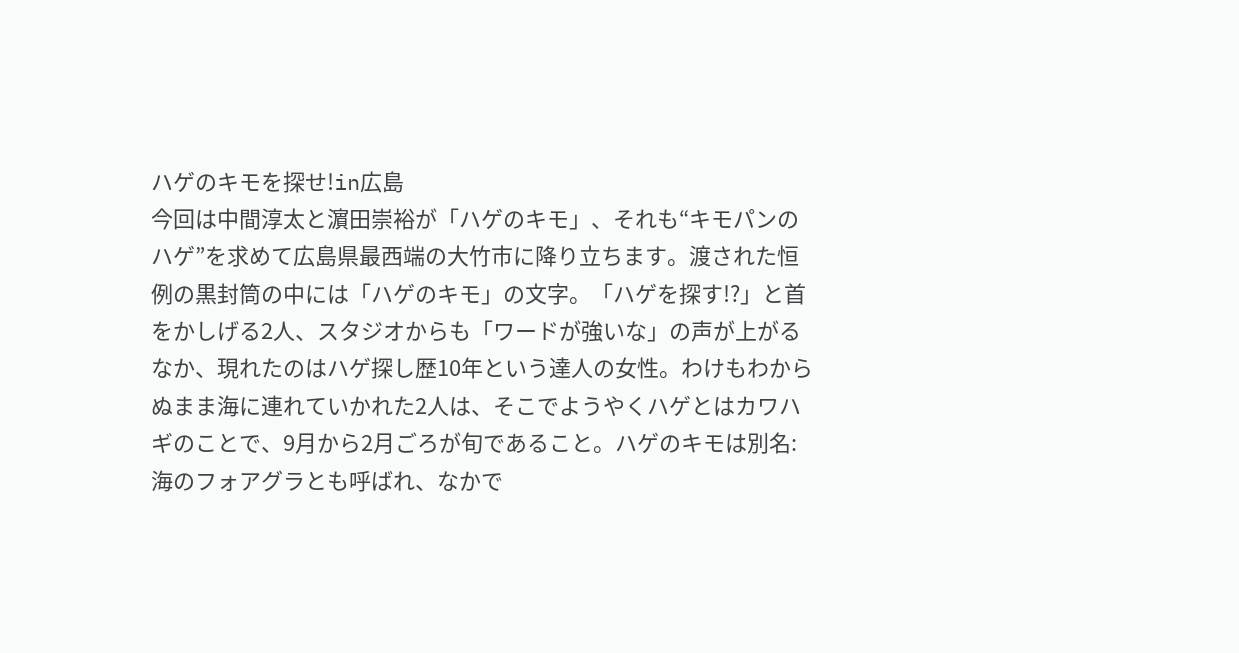ハゲのキモを探せ!in広島
今回は中間淳太と濵田崇裕が「ハゲのキモ」、それも“キモパンのハゲ”を求めて広島県最西端の大竹市に降り立ちます。渡された恒例の黒封筒の中には「ハゲのキモ」の文字。「ハゲを探す!?」と首をかしげる2人、スタジオからも「ワードが強いな」の声が上がるなか、現れたのはハゲ探し歴10年という達人の女性。わけもわからぬまま海に連れていかれた2人は、そこでようやくハゲとはカワハギのことで、9月から2月ごろが旬であること。ハゲのキモは別名:海のフォアグラとも呼ばれ、なかで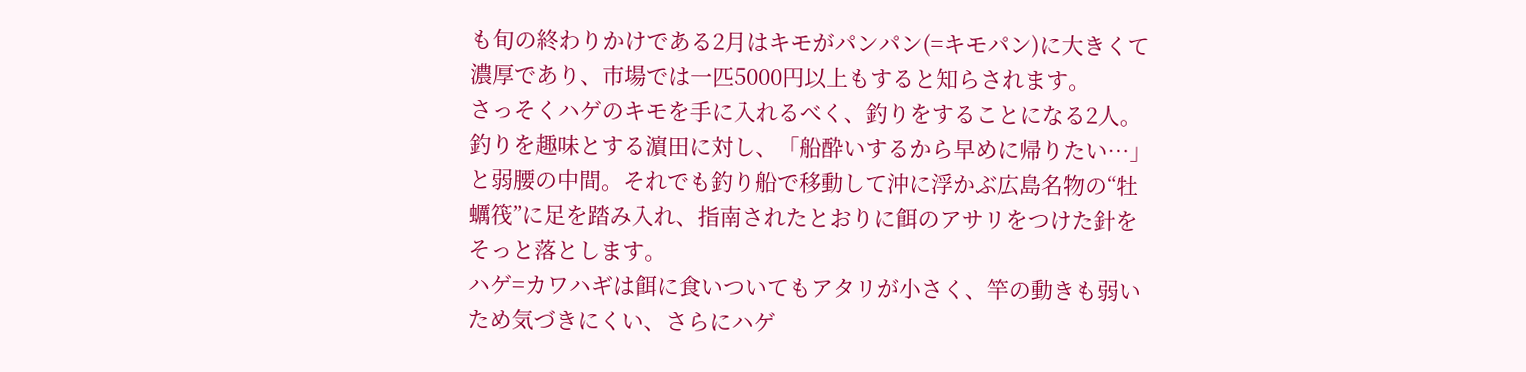も旬の終わりかけである2月はキモがパンパン(=キモパン)に大きくて濃厚であり、市場では一匹5000円以上もすると知らされます。
さっそくハゲのキモを手に入れるべく、釣りをすることになる2人。釣りを趣味とする濵田に対し、「船酔いするから早めに帰りたい…」と弱腰の中間。それでも釣り船で移動して沖に浮かぶ広島名物の“牡蠣筏”に足を踏み入れ、指南されたとおりに餌のアサリをつけた針をそっと落とします。
ハゲ=カワハギは餌に食いついてもアタリが小さく、竿の動きも弱いため気づきにくい、さらにハゲ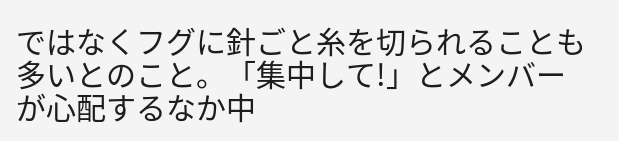ではなくフグに針ごと糸を切られることも多いとのこと。「集中して!」とメンバーが心配するなか中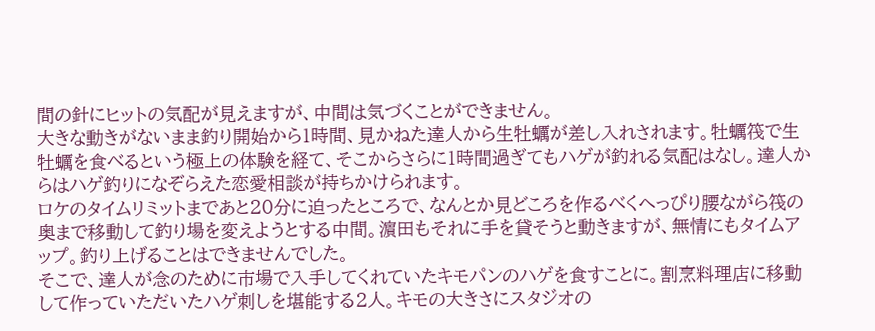間の針にヒットの気配が見えますが、中間は気づくことができません。
大きな動きがないまま釣り開始から1時間、見かねた達人から生牡蠣が差し入れされます。牡蠣筏で生牡蠣を食べるという極上の体験を経て、そこからさらに1時間過ぎてもハゲが釣れる気配はなし。達人からはハゲ釣りになぞらえた恋愛相談が持ちかけられます。
ロケのタイムリミットまであと20分に迫ったところで、なんとか見どころを作るべくへっぴり腰ながら筏の奥まで移動して釣り場を変えようとする中間。濵田もそれに手を貸そうと動きますが、無情にもタイムアップ。釣り上げることはできませんでした。
そこで、達人が念のために市場で入手してくれていたキモパンのハゲを食すことに。割烹料理店に移動して作っていただいたハゲ刺しを堪能する2人。キモの大きさにスタジオの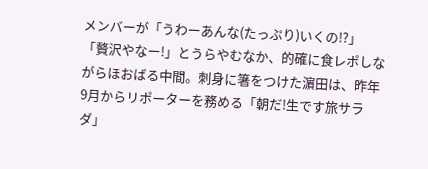メンバーが「うわーあんな(たっぷり)いくの!?」「贅沢やなー!」とうらやむなか、的確に食レポしながらほおばる中間。刺身に箸をつけた濵田は、昨年9月からリポーターを務める「朝だ!生です旅サラダ」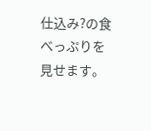仕込み?の食べっぷりを見せます。